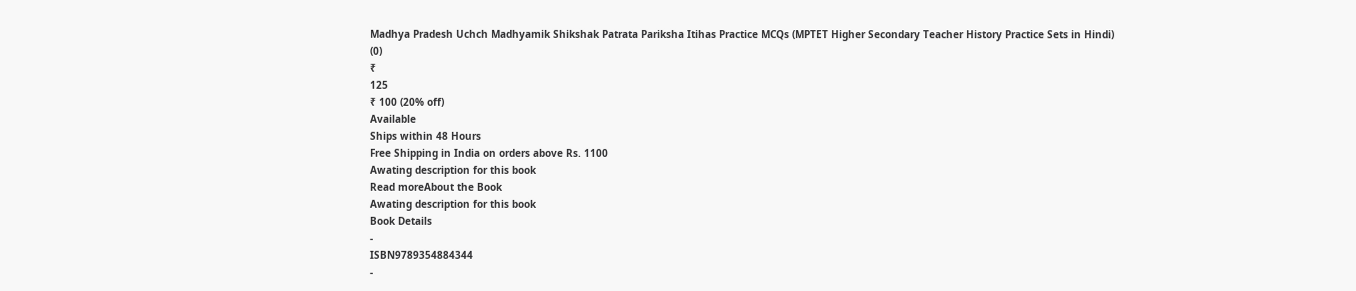Madhya Pradesh Uchch Madhyamik Shikshak Patrata Pariksha Itihas Practice MCQs (MPTET Higher Secondary Teacher History Practice Sets in Hindi)
(0)
₹
125
₹ 100 (20% off)
Available
Ships within 48 Hours
Free Shipping in India on orders above Rs. 1100
Awating description for this book
Read moreAbout the Book
Awating description for this book
Book Details
-
ISBN9789354884344
-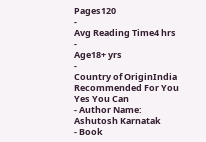Pages120
-
Avg Reading Time4 hrs
-
Age18+ yrs
-
Country of OriginIndia
Recommended For You
Yes You Can
- Author Name:
Ashutosh Karnatak
- Book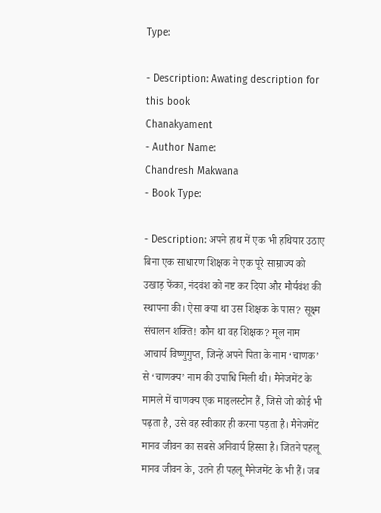Type:

- Description: Awating description for this book
Chanakyament
- Author Name:
Chandresh Makwana
- Book Type:

- Description: अपने हाथ में एक भी हथियार उठाए बिना एक साधारण शिक्षक ने एक पूरे साम्राज्य को उखाड़ फेंका, नंदवंश को नष्ट कर दिया और मौर्यवंश की स्थापना की। ऐसा क्या था उस शिक्षक के पास? सूक्ष्म संचालन शक्ति! कौन था वह शिक्षक? मूल नाम आचार्य विष्णुगुप्त, जिन्हें अपने पिता के नाम ‘चाणक’ से ‘चाणक्य’ नाम की उपाधि मिली थी। मैनेजमेंट के मामले में चाणक्य एक माइलस्टोन हैं, जिसे जो कोई भी पढ़ता है, उसे वह स्वीकार ही करना पड़ता है। मैनेजमेंट मानव जीवन का सबसे अनिवार्य हिस्सा है। जितने पहलू मानव जीवन के, उतने ही पहलू मैनेजमेंट के भी हैं। जब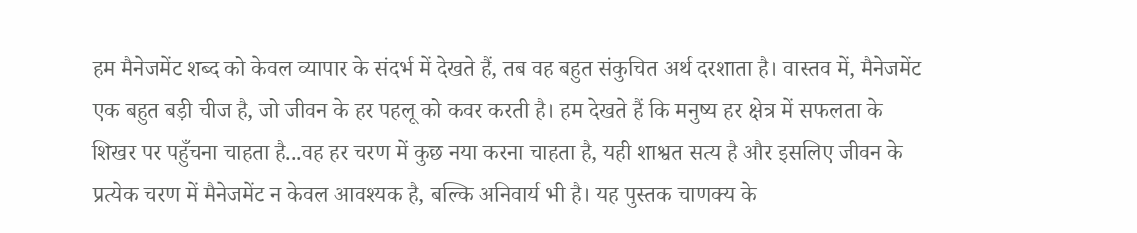हम मैनेजमेंट शब्द को केवल व्यापार के संदर्भ में देखते हैं, तब वह बहुत संकुचित अर्थ दरशाता है। वास्तव में, मैनेजमेंट एक बहुत बड़ी चीज है, जो जीवन के हर पहलू को कवर करती है। हम देखते हैं कि मनुष्य हर क्षेत्र में सफलता के शिखर पर पहुँचना चाहता है...वह हर चरण में कुछ नया करना चाहता है, यही शाश्वत सत्य है और इसलिए जीवन के प्रत्येक चरण में मैनेजमेंट न केवल आवश्यक है, बल्कि अनिवार्य भी है। यह पुस्तक चाणक्य के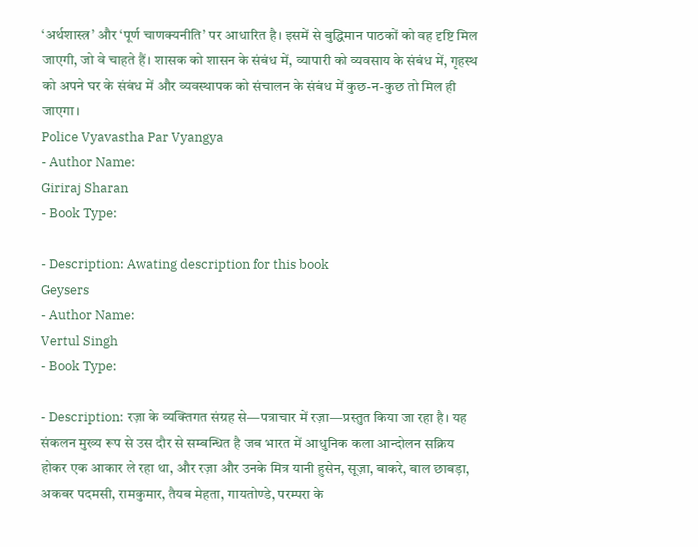‘अर्थशास्त्र’ और ‘पूर्ण चाणक्यनीति’ पर आधारित है। इसमें से बुद्धिमान पाठकों को वह दृष्टि मिल जाएगी, जो वे चाहते हैं। शासक को शासन के संबंध में, व्यापारी को व्यवसाय के संबंध में, गृहस्थ को अपने घर के संबंध में और व्यवस्थापक को संचालन के संबंध में कुछ-न-कुछ तो मिल ही जाएगा।
Police Vyavastha Par Vyangya
- Author Name:
Giriraj Sharan
- Book Type:

- Description: Awating description for this book
Geysers
- Author Name:
Vertul Singh
- Book Type:

- Description: रज़ा के व्यक्तिगत संग्रह से—पत्राचार में रज़ा—प्रस्तुत किया जा रहा है। यह संकलन मुख्य रूप से उस दौर से सम्बन्धित है जब भारत में आधुनिक कला आन्दोलन सक्रिय होकर एक आकार ले रहा था, और रज़ा और उनके मित्र यानी हुसेन, सूज़ा, बाकरे, बाल छाबड़ा, अकबर पदमसी, रामकुमार, तैयब मेहता, गायतोण्डे, परम्परा के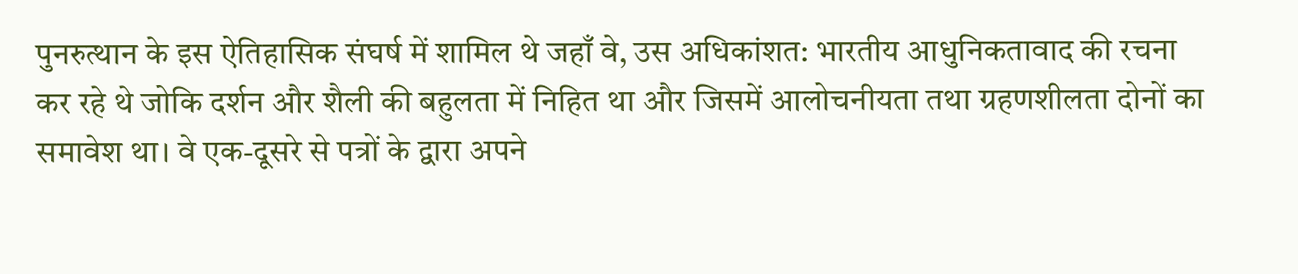पुनरुत्थान के इस ऐतिहासिक संघर्ष में शामिल थे जहाँ वे, उस अधिकांशत: भारतीय आधुनिकतावाद की रचना कर रहे थे जोकि दर्शन और शैली की बहुलता में निहित था और जिसमें आलोचनीयता तथा ग्रहणशीलता दोनों का समावेश था। वे एक-दूसरे से पत्रों के द्वारा अपने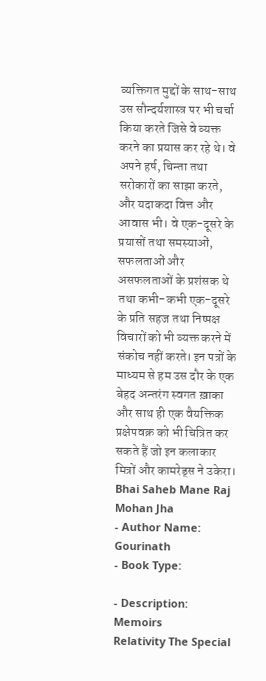व्यक्तिगत मुद्दों के साथ-साथ उस सौन्दर्यशास्त्र पर भी चर्चा किया करते जिसे वे व्यक्त करने का प्रयास कर रहे थे। वे अपने हर्ष, चिन्ता तथा सरोकारों का साझा करते, और यदाकदा वित्त और आवास भी। वे एक-दूसरे के प्रयासों तथा समस्याओं, सफलताओं और असफलताओं के प्रशंसक थे तथा कभी-कभी एक-दूसरे के प्रति सहज तथा निष्पक्ष विचारों को भी व्यक्त करने में संकोच नहीं करते। इन पत्रों के माध्यम से हम उस दौर के एक बेहद अन्तरंग स्वगत ख़ाका और साथ ही एक वैयक्तिक प्रक्षेपवक्र को भी चित्रित कर सकते हैं जो इन कलाकार मित्रों और कामरेड्स ने उकेरा।
Bhai Saheb Mane Raj Mohan Jha
- Author Name:
Gourinath
- Book Type:

- Description: Memoirs
Relativity The Special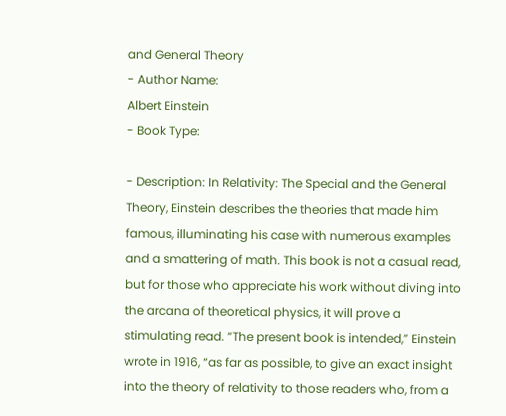and General Theory
- Author Name:
Albert Einstein
- Book Type:

- Description: In Relativity: The Special and the General Theory, Einstein describes the theories that made him famous, illuminating his case with numerous examples and a smattering of math. This book is not a casual read, but for those who appreciate his work without diving into the arcana of theoretical physics, it will prove a stimulating read. “The present book is intended,” Einstein wrote in 1916, “as far as possible, to give an exact insight into the theory of relativity to those readers who, from a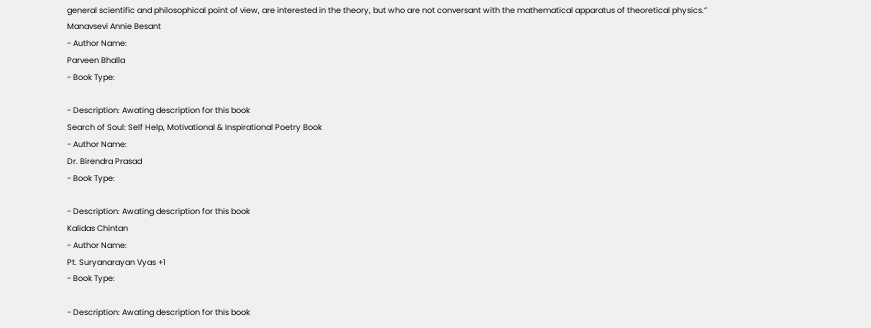general scientific and philosophical point of view, are interested in the theory, but who are not conversant with the mathematical apparatus of theoretical physics.”
Manavsevi Annie Besant
- Author Name:
Parveen Bhalla
- Book Type:

- Description: Awating description for this book
Search of Soul: Self Help, Motivational & Inspirational Poetry Book
- Author Name:
Dr. Birendra Prasad
- Book Type:

- Description: Awating description for this book
Kalidas Chintan
- Author Name:
Pt. Suryanarayan Vyas +1
- Book Type:

- Description: Awating description for this book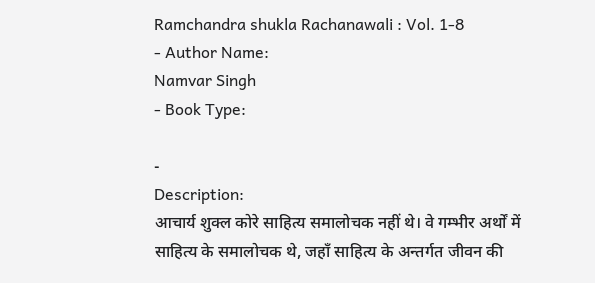Ramchandra shukla Rachanawali : Vol. 1-8
- Author Name:
Namvar Singh
- Book Type:

-
Description:
आचार्य शुक्ल कोरे साहित्य समालोचक नहीं थे। वे गम्भीर अर्थों में साहित्य के समालोचक थे, जहाँ साहित्य के अन्तर्गत जीवन की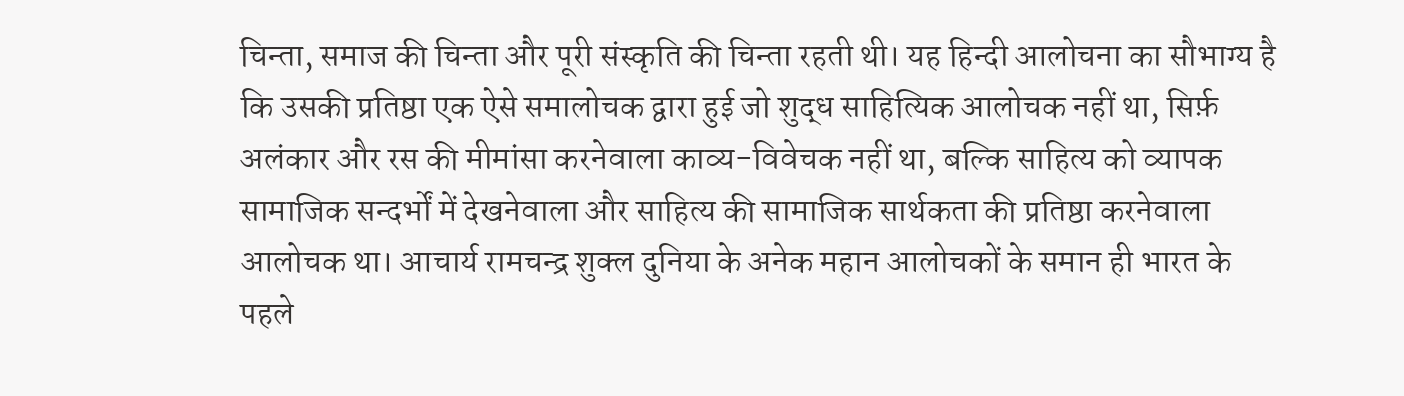चिन्ता, समाज की चिन्ता और पूरी संस्कृति की चिन्ता रहती थी। यह हिन्दी आलोचना का सौभाग्य है कि उसकी प्रतिष्ठा एक ऐसे समालोचक द्वारा हुई जो शुद्ध साहित्यिक आलोचक नहीं था, सिर्फ़ अलंकार और रस की मीमांसा करनेवाला काव्य-विवेचक नहीं था, बल्कि साहित्य को व्यापक सामाजिक सन्दर्भों में देखनेवाला और साहित्य की सामाजिक सार्थकता की प्रतिष्ठा करनेवाला आलोचक था। आचार्य रामचन्द्र शुक्ल दुनिया के अनेक महान आलोचकों के समान ही भारत के पहले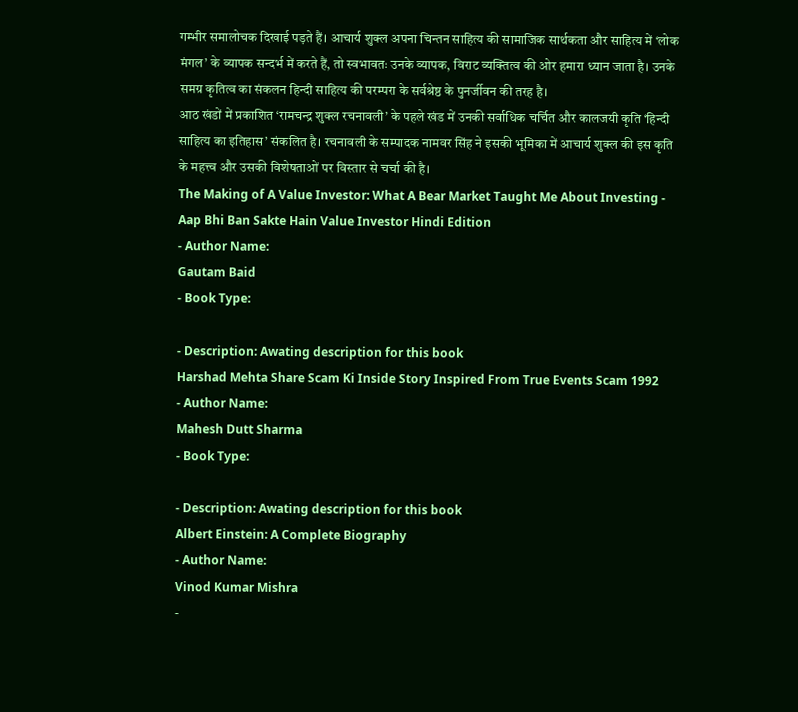गम्भीर समालोचक दिखाई पड़ते हैं। आचार्य शुक्ल अपना चिन्तन साहित्य की सामाजिक सार्थकता और साहित्य में ‘लोक मंगल’ के व्यापक सन्दर्भ में करते हैं, तो स्वभावतः उनके व्यापक, विराट व्यक्तित्व की ओर हमारा ध्यान जाता है। उनके समग्र कृतित्व का संकलन हिन्दी साहित्य की परम्परा के सर्वश्रेष्ठ के पुनर्जीवन की तरह है।
आठ खंडों में प्रकाशित ‘रामचन्द्र शुक्ल रचनावली’ के पहले खंड में उनकी सर्वाधिक चर्चित और कालजयी कृति ‘हिन्दी साहित्य का इतिहास’ संकलित है। रचनावली के सम्पादक नामवर सिंह ने इसकी भूमिका में आचार्य शुक्ल की इस कृति के महत्त्व और उसकी विशेषताओं पर विस्तार से चर्चा की है।
The Making of A Value Investor: What A Bear Market Taught Me About Investing - Aap Bhi Ban Sakte Hain Value Investor Hindi Edition
- Author Name:
Gautam Baid
- Book Type:

- Description: Awating description for this book
Harshad Mehta Share Scam Ki Inside Story Inspired From True Events Scam 1992
- Author Name:
Mahesh Dutt Sharma
- Book Type:

- Description: Awating description for this book
Albert Einstein: A Complete Biography
- Author Name:
Vinod Kumar Mishra
-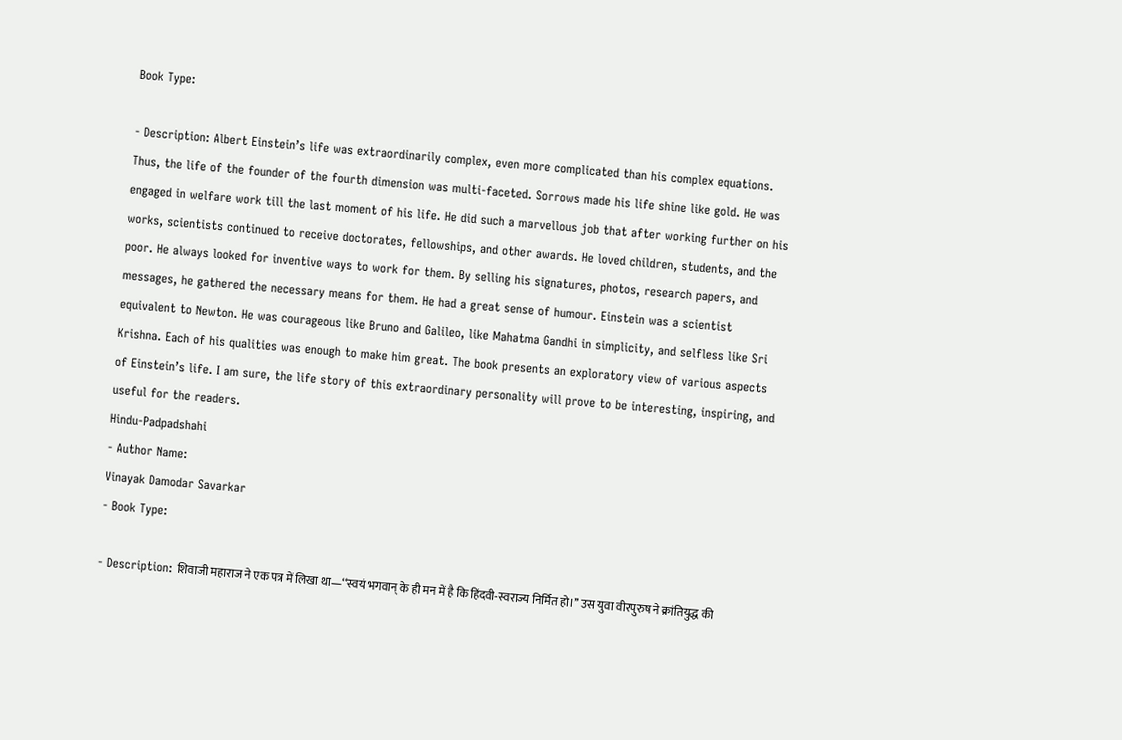Book Type:

- Description: Albert Einstein’s life was extraordinarily complex, even more complicated than his complex equations. Thus, the life of the founder of the fourth dimension was multi-faceted. Sorrows made his life shine like gold. He was engaged in welfare work till the last moment of his life. He did such a marvellous job that after working further on his works, scientists continued to receive doctorates, fellowships, and other awards. He loved children, students, and the poor. He always looked for inventive ways to work for them. By selling his signatures, photos, research papers, and messages, he gathered the necessary means for them. He had a great sense of humour. Einstein was a scientist equivalent to Newton. He was courageous like Bruno and Galileo, like Mahatma Gandhi in simplicity, and selfless like Sri Krishna. Each of his qualities was enough to make him great. The book presents an exploratory view of various aspects of Einstein’s life. I am sure, the life story of this extraordinary personality will prove to be interesting, inspiring, and useful for the readers.
Hindu-Padpadshahi
- Author Name:
Vinayak Damodar Savarkar
- Book Type:

- Description: शिवाजी महाराज ने एक पत्र में लिखा था—‘‘स्वयं भगवान् के ही मन में है कि हिंदवी-स्वराज्य निर्मित हो।’’ उस युवा वीरपुरुष ने क्रांतियुद्ध की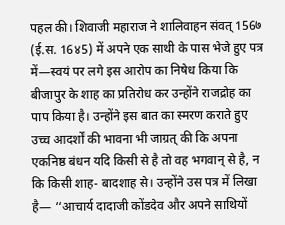पहल की। शिवाजी महाराज ने शालिवाहन संवत् 156७ (ई.स. 16४5) में अपने एक साथी के पास भेजे हुए पत्र में—स्वयं पर लगे इस आरोप का निषेध किया कि बीजापुर के शाह का प्रतिरोध कर उन्होंने राजद्रोह का पाप किया है। उन्होंने इस बात का स्मरण कराते हुए उच्च आदर्शों की भावना भी जाग्रत् की कि अपना एकनिष्ठ बंधन यदि किसी से है तो वह भगवान् से है, न कि किसी शाह- बादशाह से। उन्होंने उस पत्र में लिखा है— ‘‘आचार्य दादाजी कोंडदेव और अपने साथियों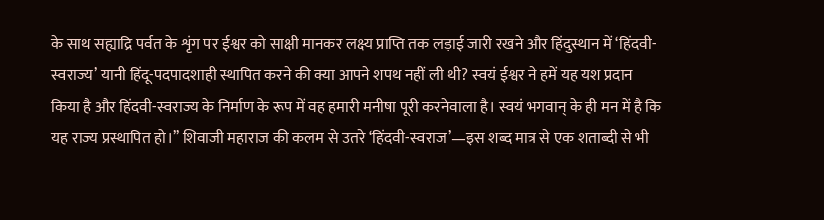के साथ सह्याद्रि पर्वत के शृंग पर ईश्वर को साक्षी मानकर लक्ष्य प्राप्ति तक लड़ाई जारी रखने और हिंदुस्थान में ‘हिंदवी-स्वराज्य’ यानी हिंदू-पदपादशाही स्थापित करने की क्या आपने शपथ नहीं ली थी? स्वयं ईश्वर ने हमें यह यश प्रदान किया है और हिंदवी-स्वराज्य के निर्माण के रूप में वह हमारी मनीषा पूरी करनेवाला है। स्वयं भगवान् के ही मन में है कि यह राज्य प्रस्थापित हो।’’ शिवाजी महाराज की कलम से उतरे ‘हिंदवी-स्वराज’—इस शब्द मात्र से एक शताब्दी से भी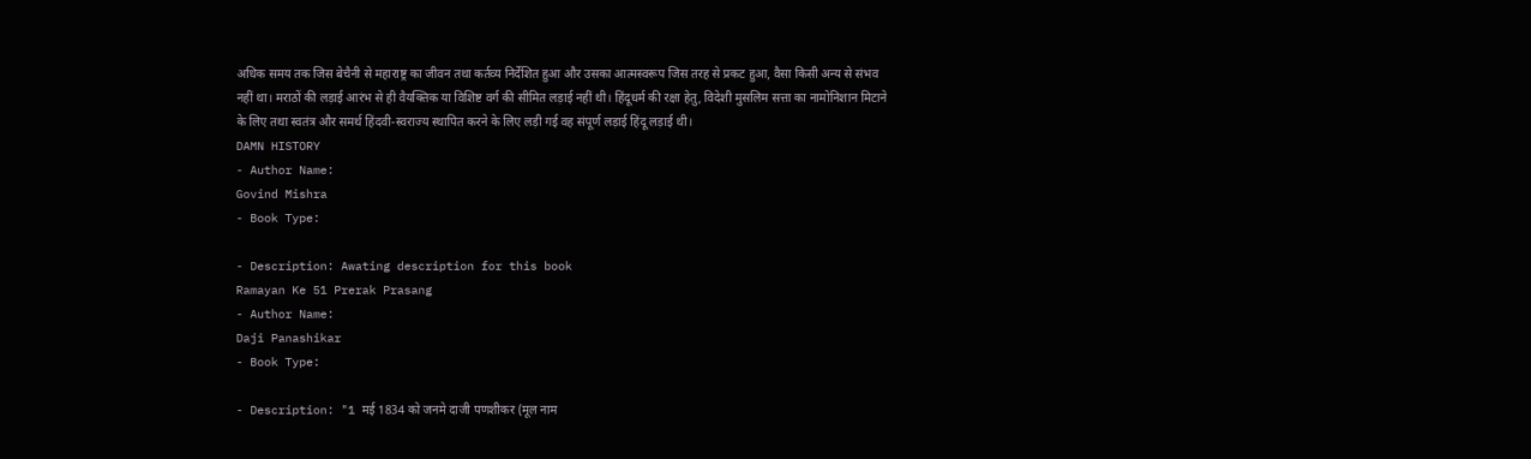अधिक समय तक जिस बेचैनी से महाराष्ट्र का जीवन तथा कर्तव्य निर्देशित हुआ और उसका आत्मस्वरूप जिस तरह से प्रकट हुआ, वैसा किसी अन्य से संभव नहीं था। मराठों की लड़ाई आरंभ से ही वैयक्तिक या विशिष्ट वर्ग की सीमित लड़ाई नहीं थी। हिंदूधर्म की रक्षा हेतु, विदेशी मुसलिम सत्ता का नामोनिशान मिटाने के लिए तथा स्वतंत्र और समर्थ हिंदवी-स्वराज्य स्थापित करने के लिए लड़ी गई वह संपूर्ण लड़ाई हिंदू लड़ाई थी।
DAMN HISTORY
- Author Name:
Govind Mishra
- Book Type:

- Description: Awating description for this book
Ramayan Ke 51 Prerak Prasang
- Author Name:
Daji Panashikar
- Book Type:

- Description: "1 मई 1834 को जनमे दाजी पणशीकर (मूल नाम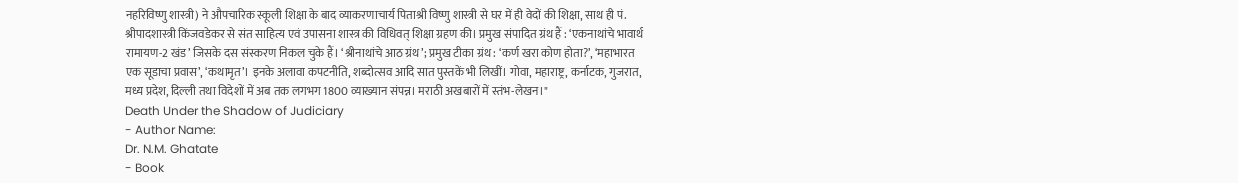नहरिविष्णु शास्त्री) ने औपचारिक स्कूली शिक्षा के बाद व्याकरणाचार्य पिताश्री विष्णु शास्त्री से घर में ही वेदों की शिक्षा, साथ ही पं. श्रीपादशास्त्री किंजवडेकर से संत साहित्य एवं उपासना शास्त्र की विधिवत् शिक्षा ग्रहण की। प्रमुख संपादित ग्रंथ हैं : ‘एकनाथांचे भावार्थ रामायण-2 खंड’ जिसके दस संस्करण निकल चुके हैं। ‘श्रीनाथांचे आठ ग्रंथ’; प्रमुख टीका ग्रंथ : ‘कर्ण खरा कोण होता?’, ‘महाभारत एक सूडाचा प्रवास’, ‘कथामृत’। इनके अलावा कपटनीति, शब्दोत्सव आदि सात पुस्तकें भी लिखीं। गोवा, महाराष्ट्र, कर्नाटक, गुजरात, मध्य प्रदेश, दिल्ली तथा विदेशों में अब तक लगभग 1800 व्याख्यान संपन्न। मराठी अखबारों में स्तंभ-लेखन।"
Death Under the Shadow of Judiciary
- Author Name:
Dr. N.M. Ghatate
- Book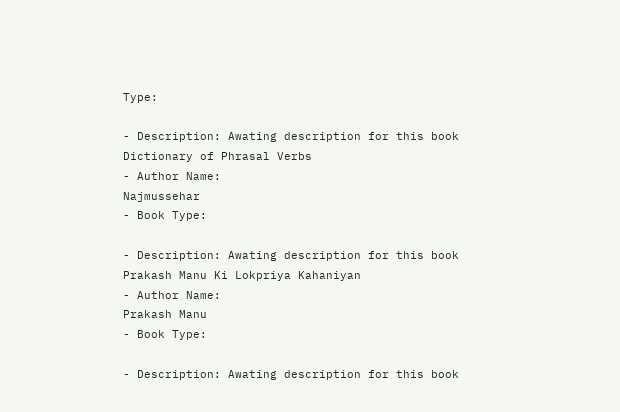Type:

- Description: Awating description for this book
Dictionary of Phrasal Verbs
- Author Name:
Najmussehar
- Book Type:

- Description: Awating description for this book
Prakash Manu Ki Lokpriya Kahaniyan
- Author Name:
Prakash Manu
- Book Type:

- Description: Awating description for this book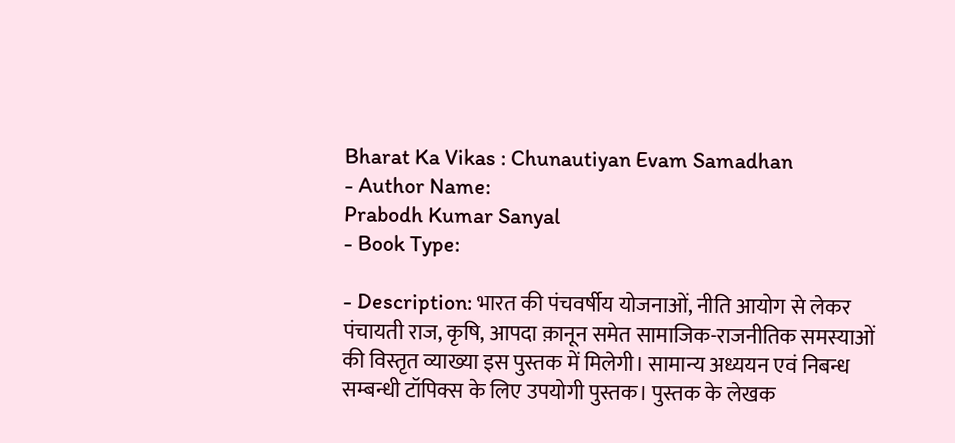Bharat Ka Vikas : Chunautiyan Evam Samadhan
- Author Name:
Prabodh Kumar Sanyal
- Book Type:

- Description: भारत की पंचवर्षीय योजनाओं, नीति आयोग से लेकर पंचायती राज, कृषि, आपदा क़ानून समेत सामाजिक-राजनीतिक समस्याओं की विस्तृत व्याख्या इस पुस्तक में मिलेगी। सामान्य अध्ययन एवं निबन्ध सम्बन्धी टॉपिक्स के लिए उपयोगी पुस्तक। पुस्तक के लेखक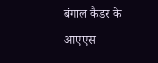बंगाल कैडर के आएएस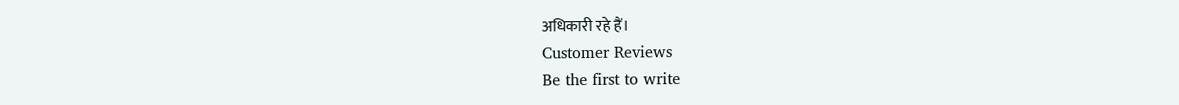अधिकारी रहे हैं।
Customer Reviews
Be the first to write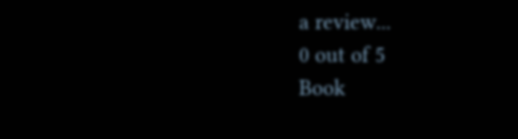a review...
0 out of 5
Book